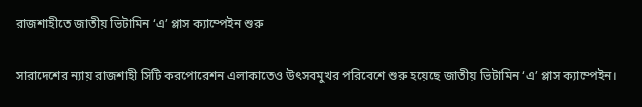রাজশাহীতে জাতীয় ভিটামিন ‘এ’ প্লাস ক্যাম্পেইন শুরু

সারাদেশের ন্যায় রাজশাহী সিটি করপোরেশন এলাকাতেও উৎসবমুখর পরিবেশে শুরু হয়েছে জাতীয় ভিটামিন ‘এ’ প্লাস ক্যাম্পেইন।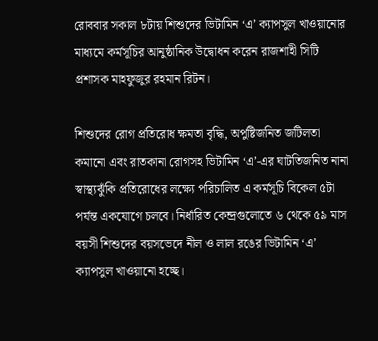রোববার সকাল ৮টায় শিশুদের ভিটামিন ‘এ’ ক্যাপসুল খাওয়ানোর মাধ্যমে কর্মসূচির আনুষ্ঠানিক উদ্বোধন করেন রাজশাহী সিটি প্রশাসক মাহফুজুর রহমান রিটন।

শিশুদের রোগ প্রতিরোধ ক্ষমতা বৃদ্ধি, অপুষ্টিজনিত জটিলতা কমানো এবং রাতকানা রোগসহ ভিটামিন ‘এ’-এর ঘাটতিজনিত নানা স্বাস্থ্যঝুঁকি প্রতিরোধের লক্ষ্যে পরিচালিত এ কর্মসূচি বিকেল ৫টা পর্যন্ত একযোগে চলবে। নির্ধারিত কেন্দ্রগুলোতে ৬ থেকে ৫৯ মাস বয়সী শিশুদের বয়সভেদে নীল ও লাল রঙের ভিটামিন ‘এ’ ক্যাপসুল খাওয়ানো হচ্ছে।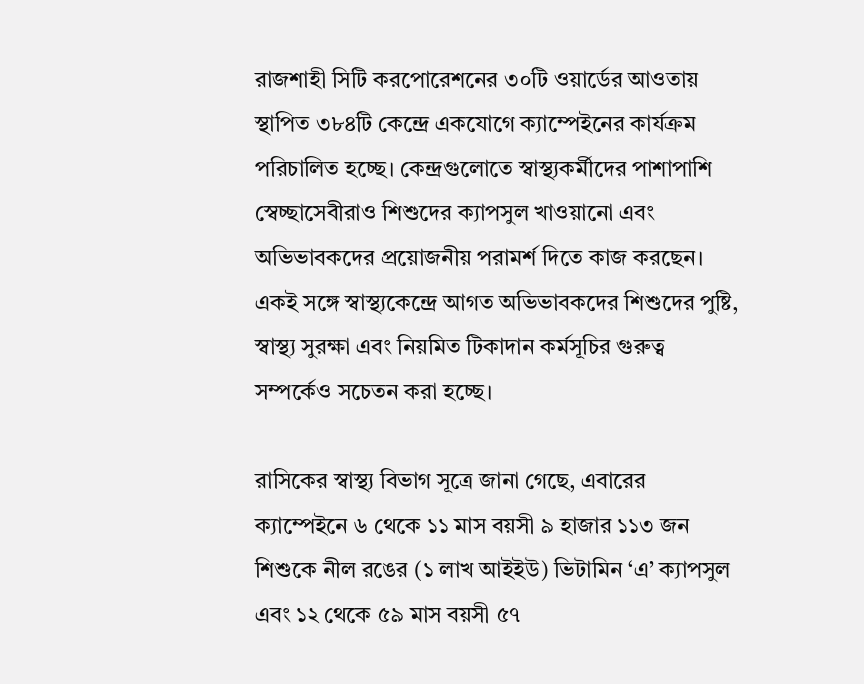রাজশাহী সিটি করপোরেশনের ৩০টি ওয়ার্ডের আওতায় স্থাপিত ৩৮৪টি কেন্দ্রে একযোগে ক্যাম্পেইনের কার্যক্রম পরিচালিত হচ্ছে। কেন্দ্রগুলোতে স্বাস্থ্যকর্মীদের পাশাপাশি স্বেচ্ছাসেবীরাও শিশুদের ক্যাপসুল খাওয়ানো এবং অভিভাবকদের প্রয়োজনীয় পরামর্শ দিতে কাজ করছেন। একই সঙ্গে স্বাস্থ্যকেন্দ্রে আগত অভিভাবকদের শিশুদের পুষ্টি, স্বাস্থ্য সুরক্ষা এবং নিয়মিত টিকাদান কর্মসূচির গুরুত্ব সম্পর্কেও সচেতন করা হচ্ছে।

রাসিকের স্বাস্থ্য বিভাগ সূত্রে জানা গেছে, এবারের ক্যাম্পেইনে ৬ থেকে ১১ মাস বয়সী ৯ হাজার ১১৩ জন শিশুকে নীল রঙের (১ লাখ আইইউ) ভিটামিন ‘এ’ ক্যাপসুল এবং ১২ থেকে ৫৯ মাস বয়সী ৫৭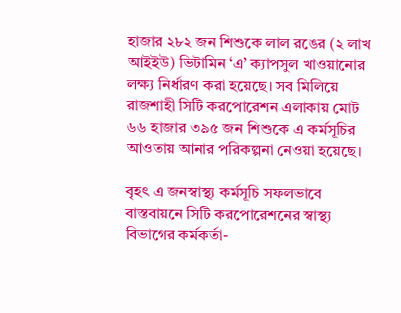হাজার ২৮২ জন শিশুকে লাল রঙের (২ লাখ আইইউ) ভিটামিন ‘এ’ ক্যাপসুল খাওয়ানোর লক্ষ্য নির্ধারণ করা হয়েছে। সব মিলিয়ে রাজশাহী সিটি করপোরেশন এলাকায় মোট ৬৬ হাজার ৩৯৫ জন শিশুকে এ কর্মসূচির আওতায় আনার পরিকল্পনা নেওয়া হয়েছে।

বৃহৎ এ জনস্বাস্থ্য কর্মসূচি সফলভাবে বাস্তবায়নে সিটি করপোরেশনের স্বাস্থ্য বিভাগের কর্মকর্তা-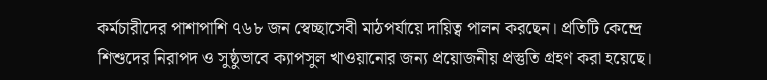কর্মচারীদের পাশাপাশি ৭৬৮ জন স্বেচ্ছাসেবী মাঠপর্যায়ে দায়িত্ব পালন করছেন। প্রতিটি কেন্দ্রে শিশুদের নিরাপদ ও সুষ্ঠুভাবে ক্যাপসুল খাওয়ানোর জন্য প্রয়োজনীয় প্রস্তুতি গ্রহণ করা হয়েছে।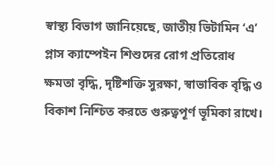স্বাস্থ্য বিভাগ জানিয়েছে, জাতীয় ভিটামিন ‘এ’ প্লাস ক্যাম্পেইন শিশুদের রোগ প্রতিরোধ ক্ষমতা বৃদ্ধি, দৃষ্টিশক্তি সুরক্ষা, স্বাভাবিক বৃদ্ধি ও বিকাশ নিশ্চিত করতে গুরুত্বপূর্ণ ভূমিকা রাখে।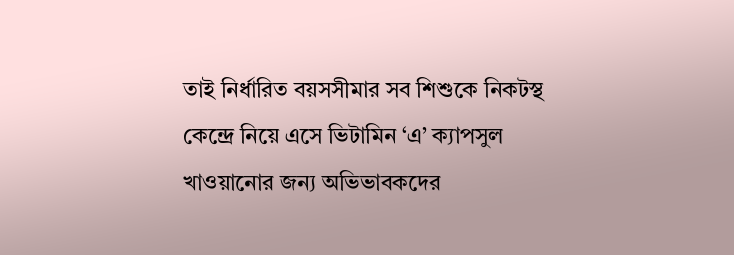তাই নির্ধারিত বয়সসীমার সব শিশুকে নিকটস্থ কেন্দ্রে নিয়ে এসে ভিটামিন ‘এ’ ক্যাপসুল খাওয়ানোর জন্য অভিভাবকদের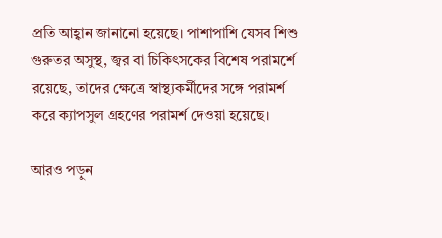প্রতি আহ্বান জানানো হয়েছে। পাশাপাশি যেসব শিশু গুরুতর অসুস্থ, জ্বর বা চিকিৎসকের বিশেষ পরামর্শে রয়েছে, তাদের ক্ষেত্রে স্বাস্থ্যকর্মীদের সঙ্গে পরামর্শ করে ক্যাপসুল গ্রহণের পরামর্শ দেওয়া হয়েছে।

আরও পড়ুন